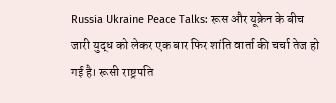Russia Ukraine Peace Talks: रूस और यूक्रेन के बीच जारी युद्ध को लेकर एक बार फिर शांति वार्ता की चर्चा तेज हो गई है। रूसी राष्ट्रपति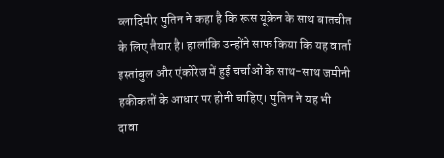व्लादिमीर पुतिन ने कहा है कि रूस यूक्रेन के साथ बातचीत के लिए तैयार है। हालांकि उन्होंने साफ किया कि यह वार्ता इस्तांबुल और एंकोरेज में हुई चर्चाओं के साथ-साथ जमीनी हकीकतों के आधार पर होनी चाहिए। पुतिन ने यह भी दावा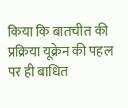किया कि बातचीत की प्रक्रिया यूक्रेन की पहल पर ही बाधित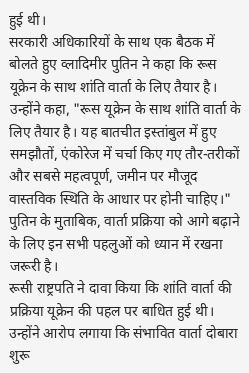हुई थी।
सरकारी अधिकारियों के साथ एक बैठक में बोलते हुए व्लादिमीर पुतिन ने कहा कि रूस यूक्रेन के साथ शांति वार्ता के लिए तैयार है।
उन्होंने कहा, "रूस यूक्रेन के साथ शांति वार्ता के लिए तैयार है। यह बातचीत इस्तांबुल में हुए समझौतों, एंकोरेज में चर्चा किए गए तौर-तरीकों और सबसे महत्वपूर्ण, जमीन पर मौजूद वास्तविक स्थिति के आधार पर होनी चाहिए।"
पुतिन के मुताबिक, वार्ता प्रक्रिया को आगे बढ़ाने के लिए इन सभी पहलुओं को ध्यान में रखना जरूरी है।
रूसी राष्ट्रपति ने दावा किया कि शांति वार्ता की प्रक्रिया यूक्रेन की पहल पर बाधित हुई थी। उन्होंने आरोप लगाया कि संभावित वार्ता दोबारा शुरू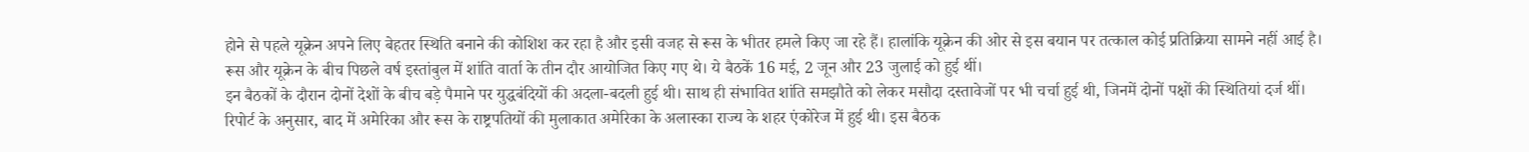होने से पहले यूक्रेन अपने लिए बेहतर स्थिति बनाने की कोशिश कर रहा है और इसी वजह से रूस के भीतर हमले किए जा रहे हैं। हालांकि यूक्रेन की ओर से इस बयान पर तत्काल कोई प्रतिक्रिया सामने नहीं आई है।
रूस और यूक्रेन के बीच पिछले वर्ष इस्तांबुल में शांति वार्ता के तीन दौर आयोजित किए गए थे। ये बैठकें 16 मई, 2 जून और 23 जुलाई को हुई थीं।
इन बैठकों के दौरान दोनों देशों के बीच बड़े पैमाने पर युद्धबंदियों की अदला-बदली हुई थी। साथ ही संभावित शांति समझौते को लेकर मसौदा दस्तावेजों पर भी चर्चा हुई थी, जिनमें दोनों पक्षों की स्थितियां दर्ज थीं।
रिपोर्ट के अनुसार, बाद में अमेरिका और रूस के राष्ट्रपतियों की मुलाकात अमेरिका के अलास्का राज्य के शहर एंकोरेज में हुई थी। इस बैठक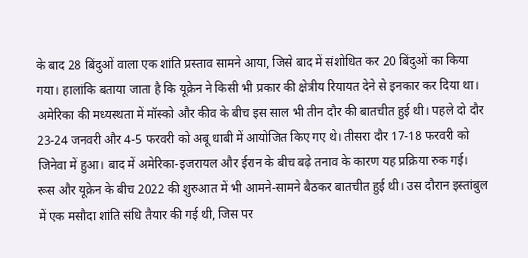के बाद 28 बिंदुओं वाला एक शांति प्रस्ताव सामने आया, जिसे बाद में संशोधित कर 20 बिंदुओं का किया गया। हालांकि बताया जाता है कि यूक्रेन ने किसी भी प्रकार की क्षेत्रीय रियायत देने से इनकार कर दिया था।
अमेरिका की मध्यस्थता में मॉस्को और कीव के बीच इस साल भी तीन दौर की बातचीत हुई थी। पहले दो दौर 23-24 जनवरी और 4-5 फरवरी को अबू धाबी में आयोजित किए गए थे। तीसरा दौर 17-18 फरवरी को जिनेवा में हुआ। बाद में अमेरिका-इजरायल और ईरान के बीच बढ़े तनाव के कारण यह प्रक्रिया रुक गई।
रूस और यूक्रेन के बीच 2022 की शुरुआत में भी आमने-सामने बैठकर बातचीत हुई थी। उस दौरान इस्तांबुल में एक मसौदा शांति संधि तैयार की गई थी, जिस पर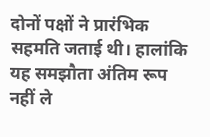दोनों पक्षों ने प्रारंभिक सहमति जताई थी। हालांकि यह समझौता अंतिम रूप नहीं ले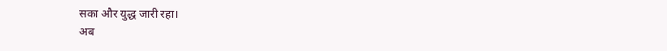सका और युद्ध जारी रहा।
अब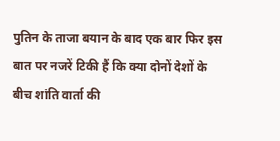पुतिन के ताजा बयान के बाद एक बार फिर इस बात पर नजरें टिकी हैं कि क्या दोनों देशों के बीच शांति वार्ता की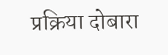प्रक्रिया दोबारा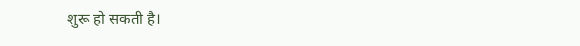शुरू हो सकती है।